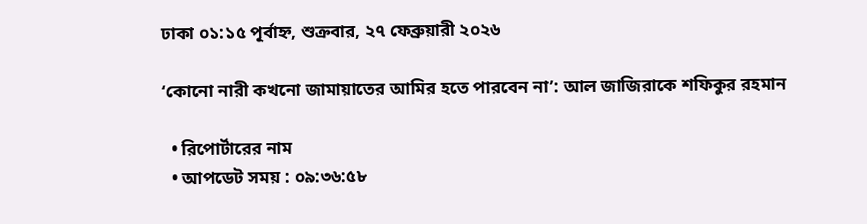ঢাকা ০১:১৫ পূর্বাহ্ন, শুক্রবার, ২৭ ফেব্রুয়ারী ২০২৬

‘কোনো নারী কখনো জামায়াতের আমির হতে পারবেন না’: আল জাজিরাকে শফিকুর রহমান

  • রিপোর্টারের নাম
  • আপডেট সময় : ০৯:৩৬:৫৮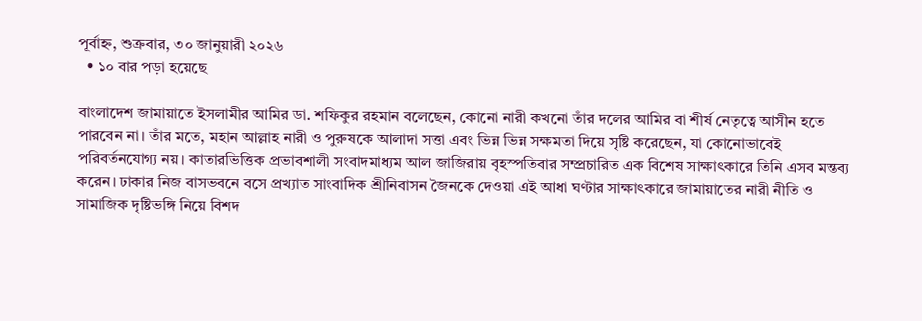পূর্বাহ্ন, শুক্রবার, ৩০ জানুয়ারী ২০২৬
  • ১০ বার পড়া হয়েছে

বাংলাদেশ জামায়াতে ইসলামীর আমির ডা. শফিকুর রহমান বলেছেন, কোনো নারী কখনো তাঁর দলের আমির বা শীর্ষ নেতৃত্বে আসীন হতে পারবেন না। তাঁর মতে, মহান আল্লাহ নারী ও পুরুষকে আলাদা সত্তা এবং ভিন্ন ভিন্ন সক্ষমতা দিয়ে সৃষ্টি করেছেন, যা কোনোভাবেই পরিবর্তনযোগ্য নয়। কাতারভিত্তিক প্রভাবশালী সংবাদমাধ্যম আল জাজিরায় বৃহস্পতিবার সম্প্রচারিত এক বিশেষ সাক্ষাৎকারে তিনি এসব মন্তব্য করেন। ঢাকার নিজ বাসভবনে বসে প্রখ্যাত সাংবাদিক শ্রীনিবাসন জৈনকে দেওয়া এই আধা ঘণ্টার সাক্ষাৎকারে জামায়াতের নারী নীতি ও সামাজিক দৃষ্টিভঙ্গি নিয়ে বিশদ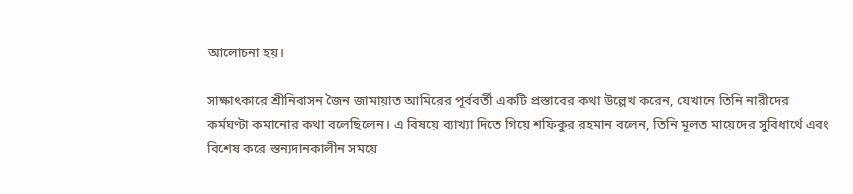আলোচনা হয়।

সাক্ষাৎকারে শ্রীনিবাসন জৈন জামায়াত আমিরের পূর্ববর্তী একটি প্রস্তাবের কথা উল্লেখ করেন, যেখানে তিনি নারীদের কর্মঘণ্টা কমানোর কথা বলেছিলেন। এ বিষয়ে ব্যাখ্যা দিতে গিয়ে শফিকুর রহমান বলেন, তিনি মূলত মায়েদের সুবিধার্থে এবং বিশেষ করে স্তন্যদানকালীন সময়ে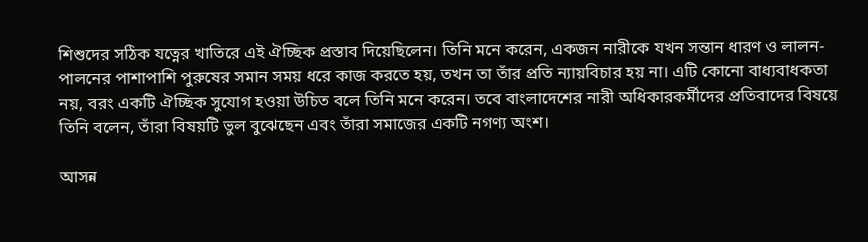শিশুদের সঠিক যত্নের খাতিরে এই ঐচ্ছিক প্রস্তাব দিয়েছিলেন। তিনি মনে করেন, একজন নারীকে যখন সন্তান ধারণ ও লালন-পালনের পাশাপাশি পুরুষের সমান সময় ধরে কাজ করতে হয়, তখন তা তাঁর প্রতি ন্যায়বিচার হয় না। এটি কোনো বাধ্যবাধকতা নয়, বরং একটি ঐচ্ছিক সুযোগ হওয়া উচিত বলে তিনি মনে করেন। তবে বাংলাদেশের নারী অধিকারকর্মীদের প্রতিবাদের বিষয়ে তিনি বলেন, তাঁরা বিষয়টি ভুল বুঝেছেন এবং তাঁরা সমাজের একটি নগণ্য অংশ।

আসন্ন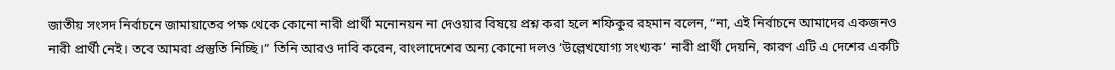জাতীয় সংসদ নির্বাচনে জামায়াতের পক্ষ থেকে কোনো নারী প্রার্থী মনোনয়ন না দেওয়ার বিষয়ে প্রশ্ন করা হলে শফিকুর রহমান বলেন, “না, এই নির্বাচনে আমাদের একজনও নারী প্রার্থী নেই। তবে আমরা প্রস্তুতি নিচ্ছি।” তিনি আরও দাবি করেন, বাংলাদেশের অন্য কোনো দলও ‘উল্লেখযোগ্য সংখ্যক’ নারী প্রার্থী দেয়নি, কারণ এটি এ দেশের একটি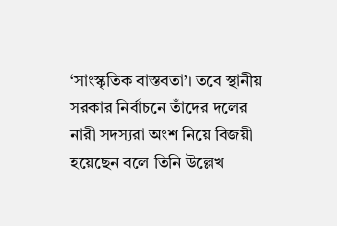‘সাংস্কৃতিক বাস্তবতা’। তবে স্থানীয় সরকার নির্বাচনে তাঁদের দলের নারী সদস্যরা অংশ নিয়ে বিজয়ী হয়েছেন বলে তিনি উল্লেখ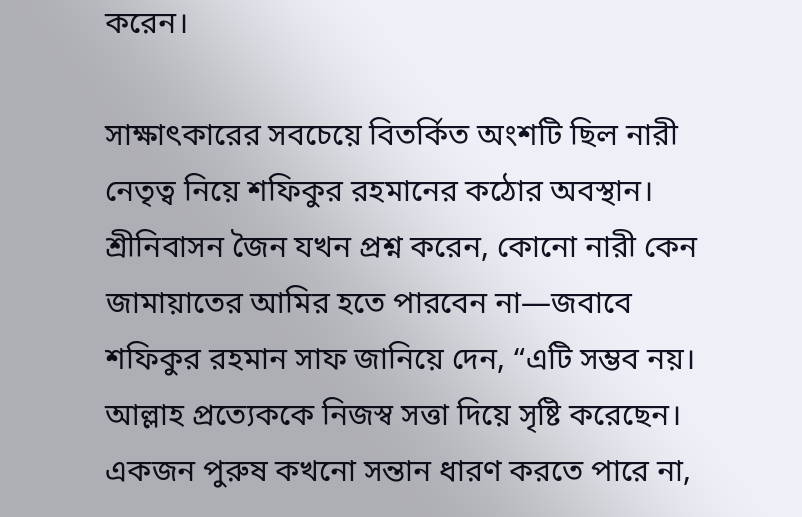করেন।

সাক্ষাৎকারের সবচেয়ে বিতর্কিত অংশটি ছিল নারী নেতৃত্ব নিয়ে শফিকুর রহমানের কঠোর অবস্থান। শ্রীনিবাসন জৈন যখন প্রশ্ন করেন, কোনো নারী কেন জামায়াতের আমির হতে পারবেন না—জবাবে শফিকুর রহমান সাফ জানিয়ে দেন, “এটি সম্ভব নয়। আল্লাহ প্রত্যেককে নিজস্ব সত্তা দিয়ে সৃষ্টি করেছেন। একজন পুরুষ কখনো সন্তান ধারণ করতে পারে না,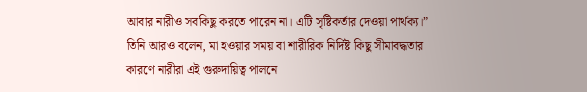আবার নারীও সবকিছু করতে পারেন না। এটি সৃষ্টিকর্তার দেওয়া পার্থক্য।” তিনি আরও বলেন, মা হওয়ার সময় বা শারীরিক নির্দিষ্ট কিছু সীমাবদ্ধতার কারণে নারীরা এই গুরুদায়িত্ব পালনে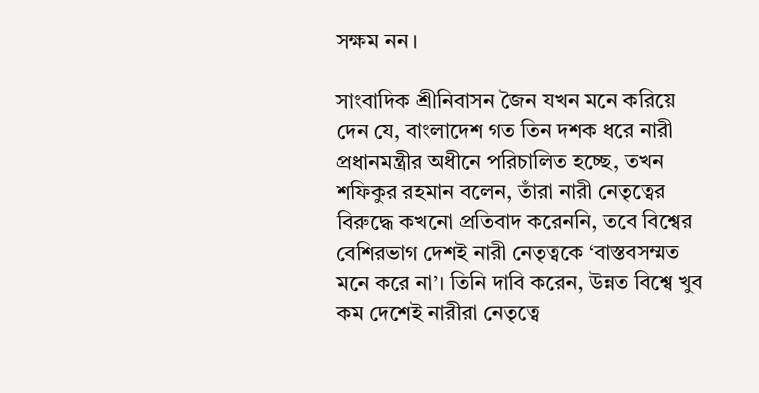সক্ষম নন।

সাংবাদিক শ্রীনিবাসন জৈন যখন মনে করিয়ে দেন যে, বাংলাদেশ গত তিন দশক ধরে নারী প্রধানমন্ত্রীর অধীনে পরিচালিত হচ্ছে, তখন শফিকুর রহমান বলেন, তাঁরা নারী নেতৃত্বের বিরুদ্ধে কখনো প্রতিবাদ করেননি, তবে বিশ্বের বেশিরভাগ দেশই নারী নেতৃত্বকে ‘বাস্তবসম্মত মনে করে না’। তিনি দাবি করেন, উন্নত বিশ্বে খুব কম দেশেই নারীরা নেতৃত্বে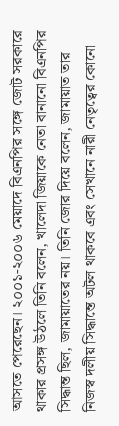আসতে পেরেছেন। ২০০১-২০০৬ মেয়াদে বিএনপির সঙ্গে জোট সরকারে থাকার প্রসঙ্গ উঠলে তিনি বলেন, খালেদা জিয়াকে নেতা বানানো বিএনপির সিদ্ধান্ত ছিল, জামায়াতের নয়। তিনি জোর দিয়ে বলেন, জামায়াত তার নিজস্ব দলীয় সিদ্ধান্তে অটল থাকবে এবং সেখানে নারী নেতৃত্বের কোনো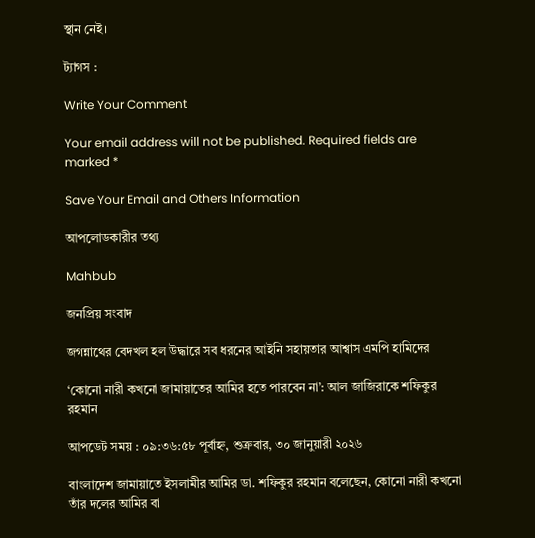স্থান নেই।

ট্যাগস :

Write Your Comment

Your email address will not be published. Required fields are marked *

Save Your Email and Others Information

আপলোডকারীর তথ্য

Mahbub

জনপ্রিয় সংবাদ

জগন্নাথের বেদখল হল উদ্ধারে সব ধরনের আইনি সহায়তার আশ্বাস এমপি হামিদের

‘কোনো নারী কখনো জামায়াতের আমির হতে পারবেন না’: আল জাজিরাকে শফিকুর রহমান

আপডেট সময় : ০৯:৩৬:৫৮ পূর্বাহ্ন, শুক্রবার, ৩০ জানুয়ারী ২০২৬

বাংলাদেশ জামায়াতে ইসলামীর আমির ডা. শফিকুর রহমান বলেছেন, কোনো নারী কখনো তাঁর দলের আমির বা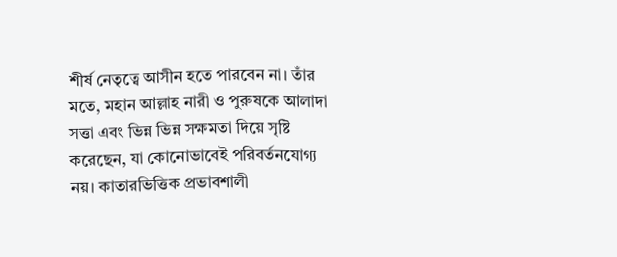শীর্ষ নেতৃত্বে আসীন হতে পারবেন না। তাঁর মতে, মহান আল্লাহ নারী ও পুরুষকে আলাদা সত্তা এবং ভিন্ন ভিন্ন সক্ষমতা দিয়ে সৃষ্টি করেছেন, যা কোনোভাবেই পরিবর্তনযোগ্য নয়। কাতারভিত্তিক প্রভাবশালী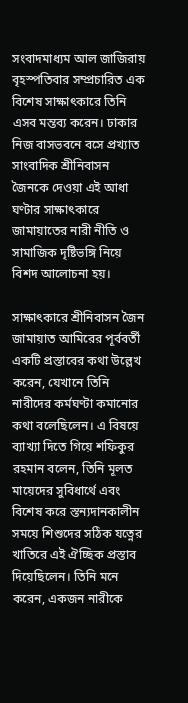সংবাদমাধ্যম আল জাজিরায় বৃহস্পতিবার সম্প্রচারিত এক বিশেষ সাক্ষাৎকারে তিনি এসব মন্তব্য করেন। ঢাকার নিজ বাসভবনে বসে প্রখ্যাত সাংবাদিক শ্রীনিবাসন জৈনকে দেওয়া এই আধা ঘণ্টার সাক্ষাৎকারে জামায়াতের নারী নীতি ও সামাজিক দৃষ্টিভঙ্গি নিয়ে বিশদ আলোচনা হয়।

সাক্ষাৎকারে শ্রীনিবাসন জৈন জামায়াত আমিরের পূর্ববর্তী একটি প্রস্তাবের কথা উল্লেখ করেন, যেখানে তিনি নারীদের কর্মঘণ্টা কমানোর কথা বলেছিলেন। এ বিষয়ে ব্যাখ্যা দিতে গিয়ে শফিকুর রহমান বলেন, তিনি মূলত মায়েদের সুবিধার্থে এবং বিশেষ করে স্তন্যদানকালীন সময়ে শিশুদের সঠিক যত্নের খাতিরে এই ঐচ্ছিক প্রস্তাব দিয়েছিলেন। তিনি মনে করেন, একজন নারীকে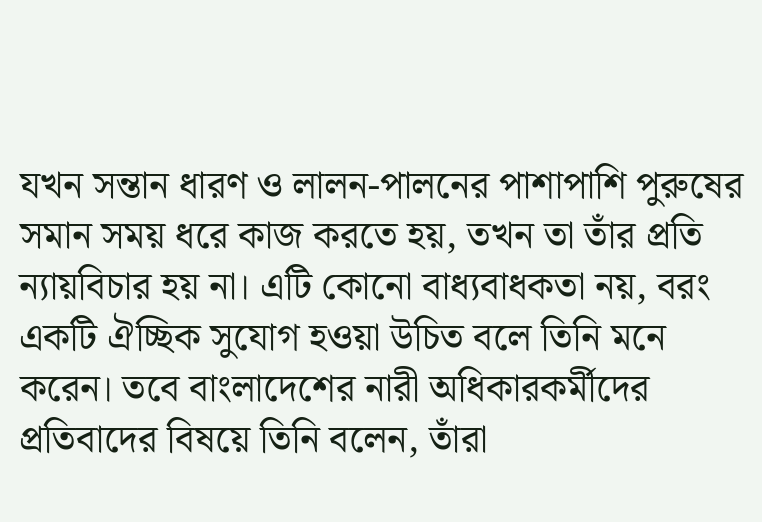যখন সন্তান ধারণ ও লালন-পালনের পাশাপাশি পুরুষের সমান সময় ধরে কাজ করতে হয়, তখন তা তাঁর প্রতি ন্যায়বিচার হয় না। এটি কোনো বাধ্যবাধকতা নয়, বরং একটি ঐচ্ছিক সুযোগ হওয়া উচিত বলে তিনি মনে করেন। তবে বাংলাদেশের নারী অধিকারকর্মীদের প্রতিবাদের বিষয়ে তিনি বলেন, তাঁরা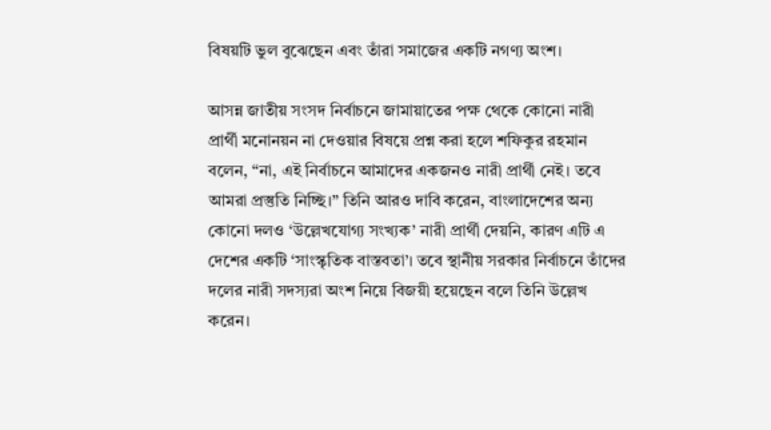বিষয়টি ভুল বুঝেছেন এবং তাঁরা সমাজের একটি নগণ্য অংশ।

আসন্ন জাতীয় সংসদ নির্বাচনে জামায়াতের পক্ষ থেকে কোনো নারী প্রার্থী মনোনয়ন না দেওয়ার বিষয়ে প্রশ্ন করা হলে শফিকুর রহমান বলেন, “না, এই নির্বাচনে আমাদের একজনও নারী প্রার্থী নেই। তবে আমরা প্রস্তুতি নিচ্ছি।” তিনি আরও দাবি করেন, বাংলাদেশের অন্য কোনো দলও ‘উল্লেখযোগ্য সংখ্যক’ নারী প্রার্থী দেয়নি, কারণ এটি এ দেশের একটি ‘সাংস্কৃতিক বাস্তবতা’। তবে স্থানীয় সরকার নির্বাচনে তাঁদের দলের নারী সদস্যরা অংশ নিয়ে বিজয়ী হয়েছেন বলে তিনি উল্লেখ করেন।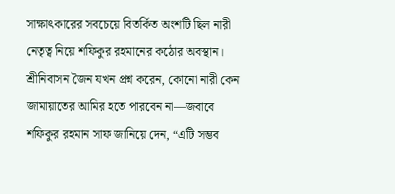সাক্ষাৎকারের সবচেয়ে বিতর্কিত অংশটি ছিল নারী নেতৃত্ব নিয়ে শফিকুর রহমানের কঠোর অবস্থান। শ্রীনিবাসন জৈন যখন প্রশ্ন করেন, কোনো নারী কেন জামায়াতের আমির হতে পারবেন না—জবাবে শফিকুর রহমান সাফ জানিয়ে দেন, “এটি সম্ভব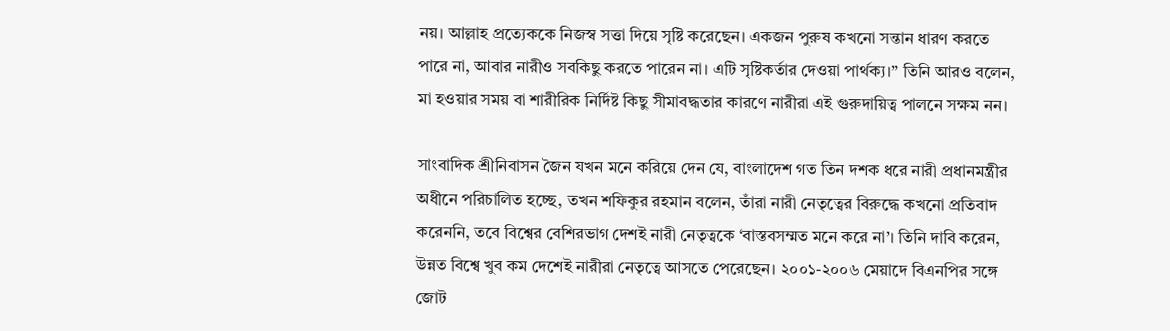নয়। আল্লাহ প্রত্যেককে নিজস্ব সত্তা দিয়ে সৃষ্টি করেছেন। একজন পুরুষ কখনো সন্তান ধারণ করতে পারে না, আবার নারীও সবকিছু করতে পারেন না। এটি সৃষ্টিকর্তার দেওয়া পার্থক্য।” তিনি আরও বলেন, মা হওয়ার সময় বা শারীরিক নির্দিষ্ট কিছু সীমাবদ্ধতার কারণে নারীরা এই গুরুদায়িত্ব পালনে সক্ষম নন।

সাংবাদিক শ্রীনিবাসন জৈন যখন মনে করিয়ে দেন যে, বাংলাদেশ গত তিন দশক ধরে নারী প্রধানমন্ত্রীর অধীনে পরিচালিত হচ্ছে, তখন শফিকুর রহমান বলেন, তাঁরা নারী নেতৃত্বের বিরুদ্ধে কখনো প্রতিবাদ করেননি, তবে বিশ্বের বেশিরভাগ দেশই নারী নেতৃত্বকে ‘বাস্তবসম্মত মনে করে না’। তিনি দাবি করেন, উন্নত বিশ্বে খুব কম দেশেই নারীরা নেতৃত্বে আসতে পেরেছেন। ২০০১-২০০৬ মেয়াদে বিএনপির সঙ্গে জোট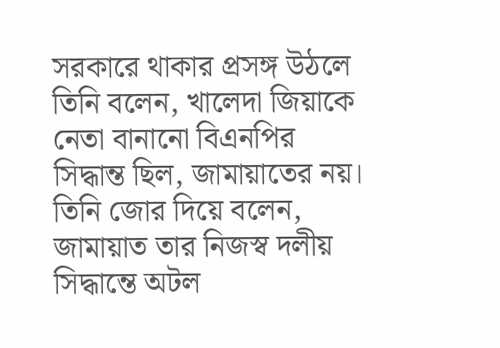সরকারে থাকার প্রসঙ্গ উঠলে তিনি বলেন, খালেদা জিয়াকে নেতা বানানো বিএনপির সিদ্ধান্ত ছিল, জামায়াতের নয়। তিনি জোর দিয়ে বলেন, জামায়াত তার নিজস্ব দলীয় সিদ্ধান্তে অটল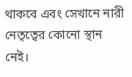থাকবে এবং সেখানে নারী নেতৃত্বের কোনো স্থান নেই।